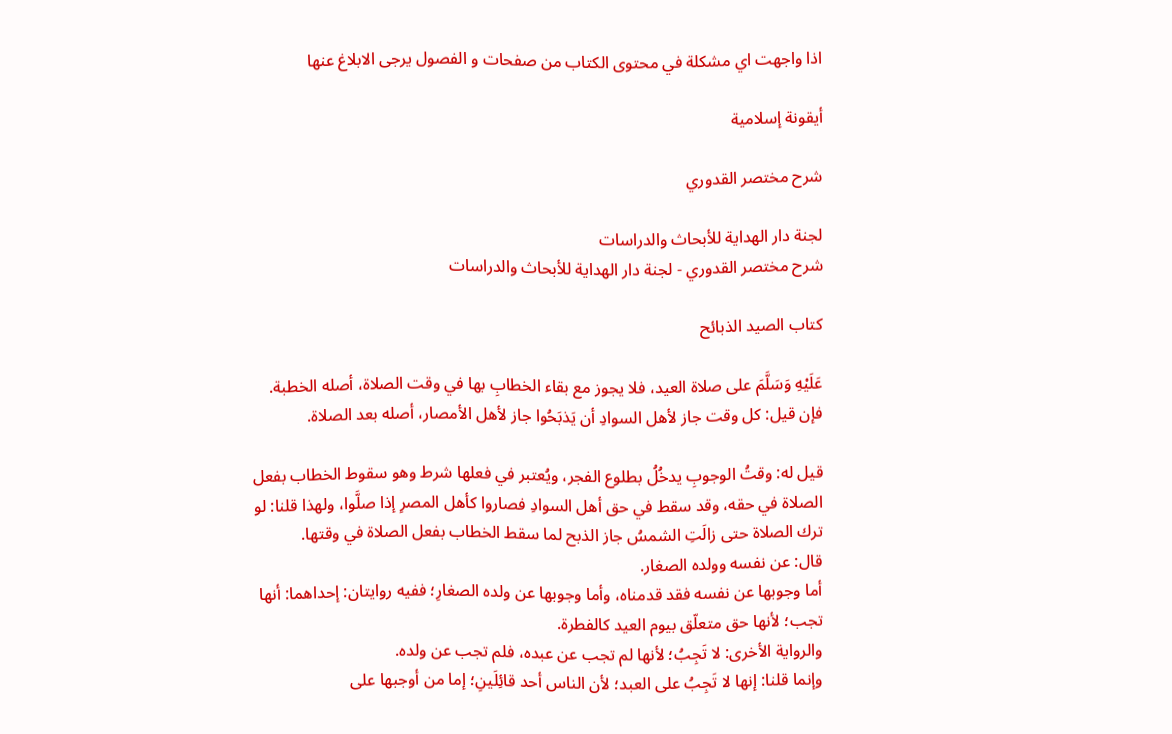اذا واجهت اي مشكلة في محتوى الكتاب من صفحات و الفصول يرجى الابلاغ عنها

أيقونة إسلامية

شرح مختصر القدوري

لجنة دار الهداية للأبحاث والدراسات
شرح مختصر القدوري - لجنة دار الهداية للأبحاث والدراسات

كتاب الصيد الذبائح

عَلَيْهِ وَسَلَّمَ على صلاة العيد، فلا يجوز مع بقاء الخطابِ بها في وقت الصلاة، أصله الخطبة.
فإن قيل: كل وقت جاز لأهل السوادِ أن يَذبَحُوا جاز لأهل الأمصار، أصله بعد الصلاة.

قيل له: وقتُ الوجوبِ يدخُلُ بطلوع الفجر، ويُعتبر في فعلها شرط وهو سقوط الخطاب بفعل الصلاة في حقه، وقد سقط في حق أهل السوادِ فصاروا كأهل المصرِ إذا صلَّوا، ولهذا قلنا: لو ترك الصلاة حتى زالَتِ الشمسُ جاز الذبح لما سقط الخطاب بفعل الصلاة في وقتها.
قال: عن نفسه وولده الصغار.
أما وجوبها عن نفسه فقد قدمناه، وأما وجوبها عن ولده الصغارِ؛ ففيه روايتان: إحداهما: أنها تجب؛ لأنها حق متعلّق بيوم العيد كالفطرة.
والرواية الأخرى: لا تَجِبُ؛ لأنها لم تجب عن عبده، فلم تجب عن ولده.
وإنما قلنا: إنها لا تَجِبُ على العبد؛ لأن الناس أحد قائِلَينِ؛ إما من أوجبها على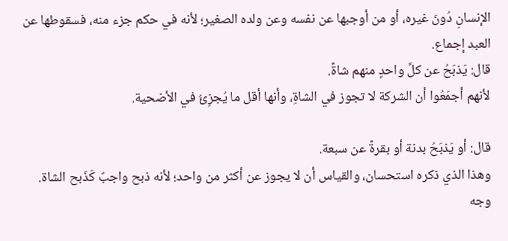الإنسانِ دُونَ غيره، أو من أوجبها عن نفسه وعن ولده الصغير؛ لأنه في حكم جزء منه، فسقوطها عن العبد إجماع.
قال: يَذبَحُ عن كلِّ واحدٍ منهم شاةً.
لأنهم أجمَعُوا أن الشركة لا تجوز في الشاةِ، وأنها أقل ما يُجزِئُ في الأضحية.

قال: أو يَذبَحُ بدنة أو بقرةً عن سبعة.
وهذا الذي ذكره استحسان، والقياس أن لا يجوز عن أكثر من واحد؛ لأنه ذبح واجبٌ كَذَبح الشاة.
وجه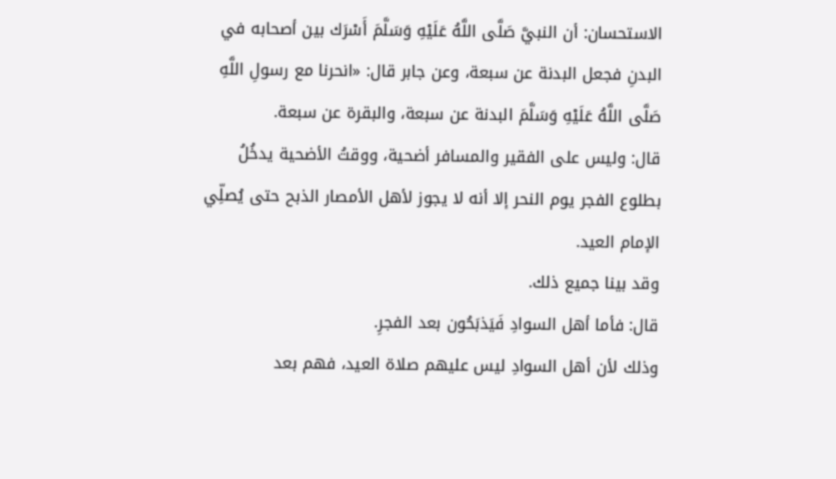الاستحسان: أن النبيَّ صَلَّى اللَّهُ عَلَيْهِ وَسَلَّمَ أَسْرَك بين أصحابه في البدنِ فجعل البدنة عن سبعة، وعن جابر قال: «انحرنا مع رسولِ اللَّهِ صَلَّى اللَّهُ عَلَيْهِ وَسَلَّمَ البدنة عن سبعة، والبقرة عن سبعة.
قال: وليس على الفقير والمسافر أضحية، ووقتُ الأضحية يدخُلُ بطلوع الفجر يوم النحر إلا أنه لا يجوز لأهل الأمصار الذبح حتى يُصلِّي الإمام العيد.
وقد بينا جميع ذلك.
قال: فأما أهل السوادِ فَيَذبَحُون بعد الفجرِ.
وذلك لأن أهل السوادِ ليس عليهم صلاة العيد، فهم بعد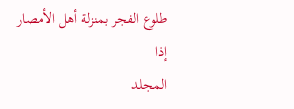طلوع الفجر بمنزلة أهل الأمصار إذا
المجلد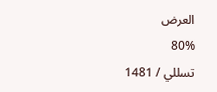العرض
80%
تسللي / 1481